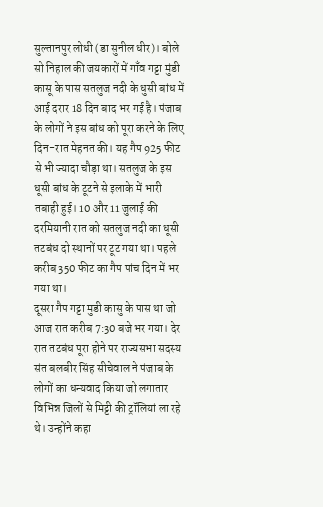सुल्तानपुर लोधी (डा सुनील धीर)। बोले सो निहाल की जयकारों में गाँव गट्टा मुंडी कासू के पास सतलुज नदी के धुसी बांध में आई दरार 18 दिन बाद भर गई है। पंजाब के लोगों ने इस बांध को पूरा करने के लिए दिन-रात मेहनत की। यह गैप 925 फीट से भी ज्यादा चौड़ा था। सतलुज के इस धूसी बांध के टूटने से इलाके में भारी तबाही हुई। 10 और 11 जुलाई की दरमियानी रात को सतलुज नदी का धूसी तटबंध दो स्थानों पर टूट गया था। पहले करीब 350 फीट का गैप पांच दिन में भर गया था।
दूसरा गैप गट्टा मुडी कासु के पास था जो आज रात करीब 7:30 बजे भर गया। देर रात तटबंध पूरा होने पर राज्यसभा सदस्य संत बलबीर सिंह सीचेवाल ने पंजाब के लोगों का धन्यवाद किया जो लगातार विभिन्न जिलों से मिट्टी की ट्रॉलियां ला रहे थे। उन्होंने कहा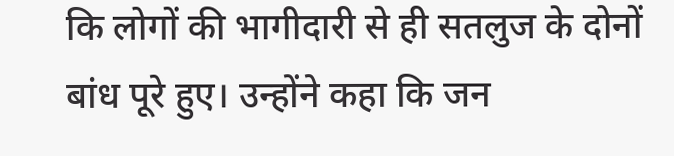कि लोगों की भागीदारी से ही सतलुज के दोनों बांध पूरे हुए। उन्होंने कहा कि जन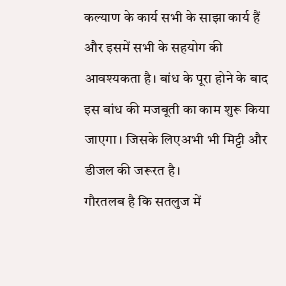कल्याण के कार्य सभी के साझा कार्य हैं और इसमें सभी के सहयोग की आवश्यकता है। बांध के पूरा होने के बाद इस बांध की मजबूती का काम शुरू किया जाएगा। जिसके लिएअभी भी मिट्टी और डीजल की जरूरत है।
गौरतलब है कि सतलुज में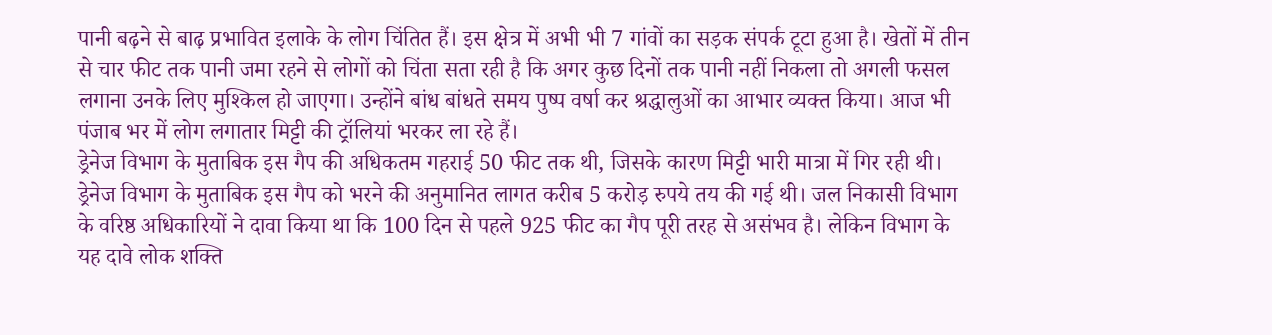पानी बढ़ने से बाढ़ प्रभावित इलाके के लोग चिंतित हैं। इस क्षेत्र में अभी भी 7 गांवों का सड़क संपर्क टूटा हुआ है। खेतों में तीन से चार फीट तक पानी जमा रहने से लोगों को चिंता सता रही है कि अगर कुछ दिनों तक पानी नहीं निकला तो अगली फसल लगाना उनके लिए मुश्किल हो जाएगा। उन्होंने बांध बांधते समय पुष्प वर्षा कर श्रद्धालुओं का आभार व्यक्त किया। आज भी पंजाब भर में लोग लगातार मिट्टी की ट्रॉलियां भरकर ला रहे हैं।
ड्रेनेज विभाग के मुताबिक इस गैप की अधिकतम गहराई 50 फीट तक थी, जिसके कारण मिट्टी भारी मात्रा में गिर रही थी। ड्रेनेज विभाग के मुताबिक इस गैप को भरने की अनुमानित लागत करीब 5 करोड़ रुपये तय की गई थी। जल निकासी विभाग के वरिष्ठ अधिकारियों ने दावा किया था कि 100 दिन से पहले 925 फीट का गैप पूरी तरह से असंभव है। लेकिन विभाग के यह दावे लोक शक्ति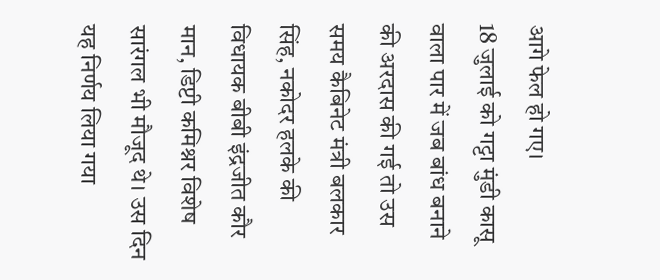आगे फेल हो गए।
18 जुलाई को गट्टा मुंडी कासू वाला पार में जब बांध बनाने की अरदास की गई तो उस समय कैबिनेट मंत्री बलकार सिंह, नकोदर हलके की विधायक बीबी इंद्रजीत कौर मान, डिप्टी कमिश्नर विशेष सारंगल भी मौजूद थे। उस दिन यह निर्णय लिया गया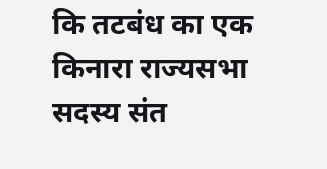कि तटबंध का एक किनारा राज्यसभा सदस्य संत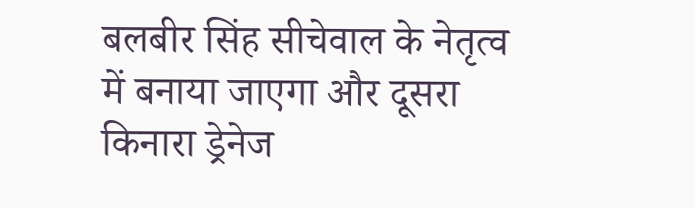बलबीर सिंह सीचेवाल के नेतृत्व में बनाया जाएगा और दूसरा किनारा ड्रेनेज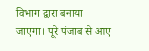विभाग द्वारा बनाया जाएगा। पूरे पंजाब से आए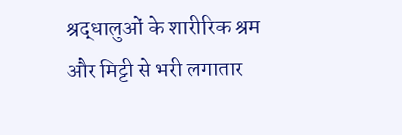श्रद्धालुओं के शारीरिक श्रम और मिट्टी से भरी लगातार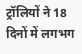ट्रॉलियों ने 18 दिनों में लगभग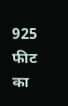925 फीट का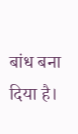बांध बना दिया है।